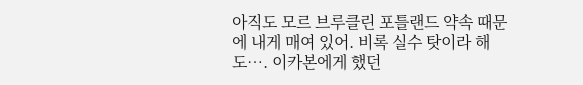아직도 모르 브루클린 포틀랜드 약속 때문에 내게 매여 있어. 비록 실수 탓이라 해도…. 이카본에게 했던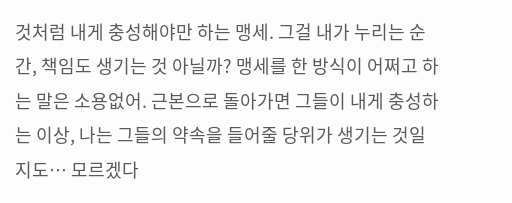것처럼 내게 충성해야만 하는 맹세. 그걸 내가 누리는 순간, 책임도 생기는 것 아닐까? 맹세를 한 방식이 어쩌고 하는 말은 소용없어. 근본으로 돌아가면 그들이 내게 충성하는 이상, 나는 그들의 약속을 들어줄 당위가 생기는 것일 지도… 모르겠다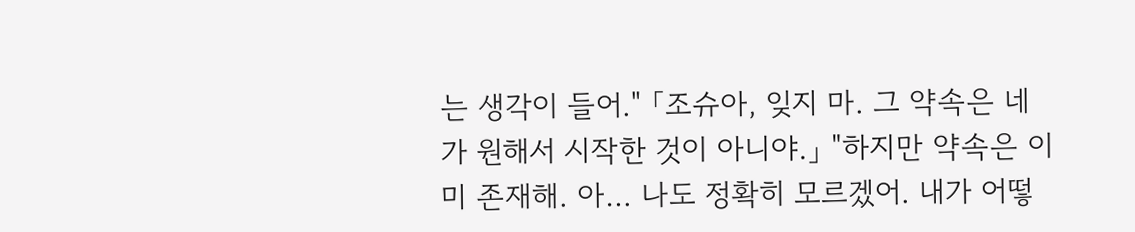는 생각이 들어." 「조슈아, 잊지 마. 그 약속은 네가 원해서 시작한 것이 아니야.」 "하지만 약속은 이미 존재해. 아… 나도 정확히 모르겠어. 내가 어떻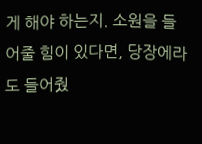게 해야 하는지. 소원을 들어줄 힘이 있다면, 당장에라도 들어줬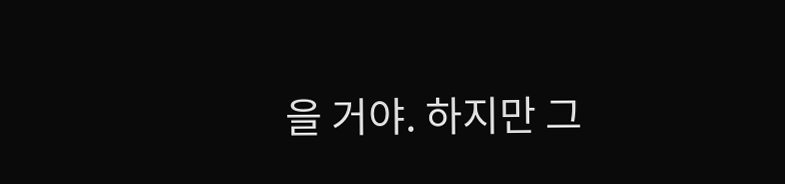을 거야. 하지만 그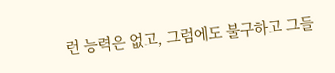런 능력은 없고, 그럼에도 불구하고 그들